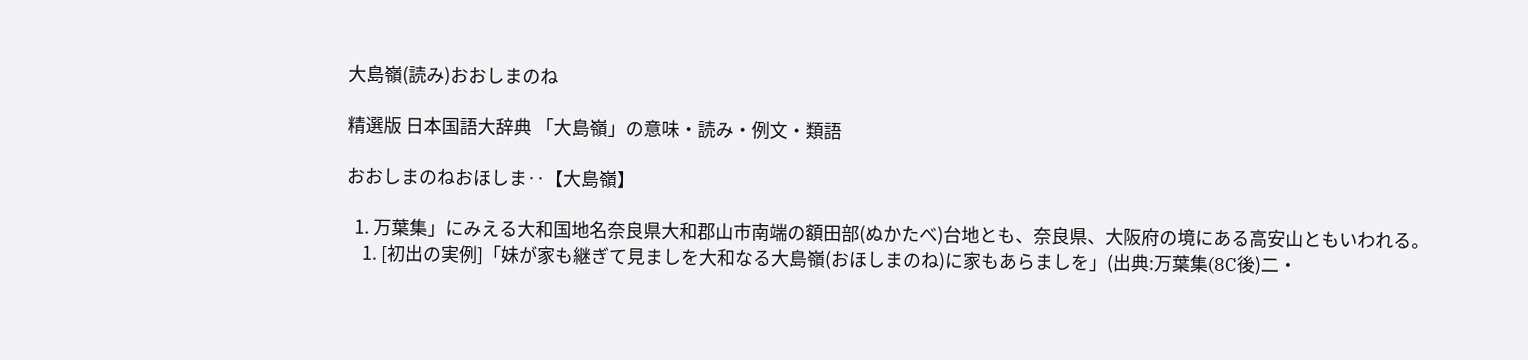大島嶺(読み)おおしまのね

精選版 日本国語大辞典 「大島嶺」の意味・読み・例文・類語

おおしまのねおほしま‥【大島嶺】

  1. 万葉集」にみえる大和国地名奈良県大和郡山市南端の額田部(ぬかたべ)台地とも、奈良県、大阪府の境にある高安山ともいわれる。
    1. [初出の実例]「妹が家も継ぎて見ましを大和なる大島嶺(おほしまのね)に家もあらましを」(出典:万葉集(8C後)二・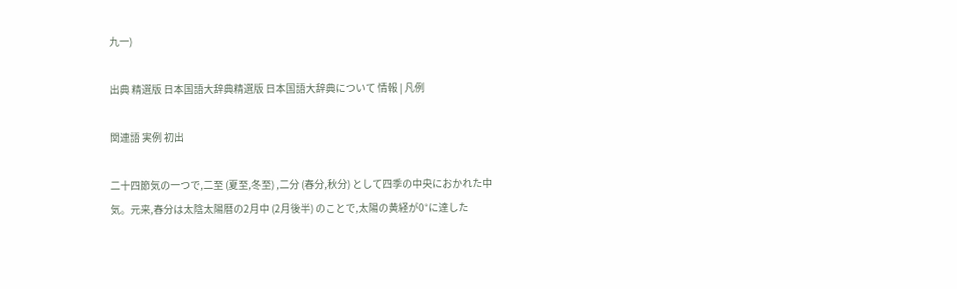九一)

出典 精選版 日本国語大辞典精選版 日本国語大辞典について 情報 | 凡例

関連語 実例 初出

二十四節気の一つで,二至 (夏至,冬至) ,二分 (春分,秋分) として四季の中央におかれた中気。元来,春分は太陰太陽暦の2月中 (2月後半) のことで,太陽の黄経が0°に達した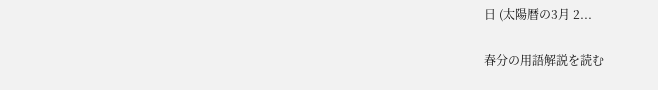日 (太陽暦の3月 2...

春分の用語解説を読む